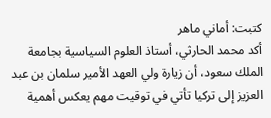كتبت: أماني ماهر
أكد محمد الحارثي، أستاذ العلوم السياسية بجامعة الملك سعود، أن زيارة ولي العهد الأمير سلمان بن عبد العزيز إلى تركيا تأتي في توقيت مهم يعكس أهمية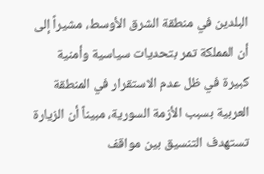البلدين في منطقة الشرق الأوسط، مشيراً إلى أن المملكة تمر بتحديات سياسية وأمنية كبيرة في ظل عدم الاستقرار في المنطقة العربية بسبب الأزمة السورية، مبيناً أن الزيارة تستهدف التنسيق بين مواقف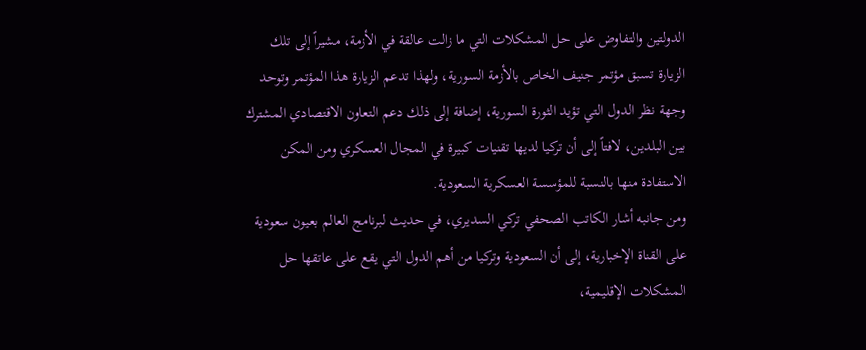الدولتين والتفاوض على حل المشكلات التي ما زالت عالقة في الأزمة، مشيراً إلى تلك الزيارة تسبق مؤتمر جنيف الخاص بالأزمة السورية، ولهذا تدعم الزيارة هذا المؤتمر وتوحد وجهة نظر الدول التي تؤيد الثورة السورية، إضافة إلى ذلك دعم التعاون الاقتصادي المشترك بين البلدين، لافتاً إلى أن تركيا لديها تقنيات كبيرة في المجال العسكري ومن المكن الاستفادة منها بالنسبة للمؤسسة العسكرية السعودية.
ومن جانبه أشار الكاتب الصحفي تركي السديري، في حديث لبرنامج العالم بعيون سعودية على القناة الإخبارية، إلى أن السعودية وتركيا من أهم الدول التي يقع على عاتقها حل المشكلات الإقليمية،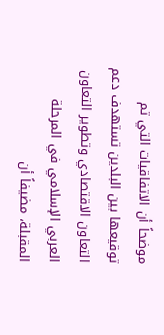موضحاً أن الاتفاقيات التي تم توقيعها بين البلدين تستهدف دعم التعاون الاقتصادي وتطوير التعاون العربي الإسلامي في المرحلة المقبلة، مضيفاً أن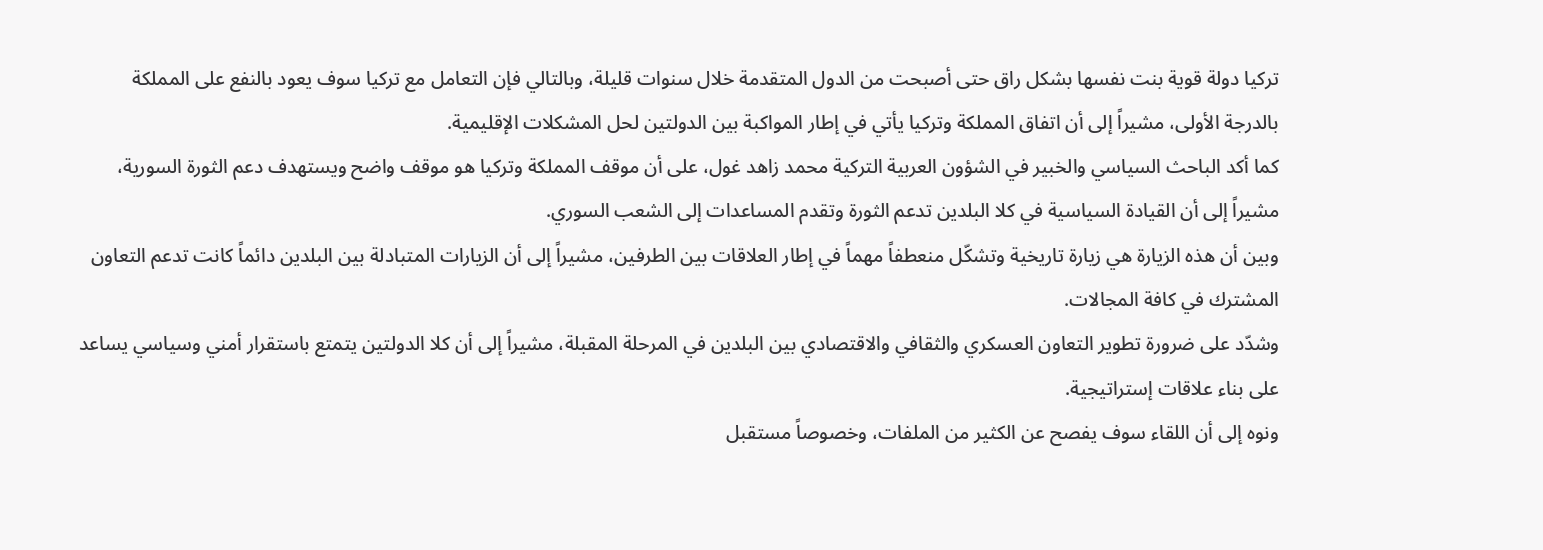تركيا دولة قوية بنت نفسها بشكل راق حتى أصبحت من الدول المتقدمة خلال سنوات قليلة، وبالتالي فإن التعامل مع تركيا سوف يعود بالنفع على المملكة بالدرجة الأولى، مشيراً إلى أن اتفاق المملكة وتركيا يأتي في إطار المواكبة بين الدولتين لحل المشكلات الإقليمية.
كما أكد الباحث السياسي والخبير في الشؤون العربية التركية محمد زاهد غول، على أن موقف المملكة وتركيا هو موقف واضح ويستهدف دعم الثورة السورية، مشيراً إلى أن القيادة السياسية في كلا البلدين تدعم الثورة وتقدم المساعدات إلى الشعب السوري.
وبين أن هذه الزيارة هي زيارة تاريخية وتشكّل منعطفاً مهماً في إطار العلاقات بين الطرفين، مشيراً إلى أن الزيارات المتبادلة بين البلدين دائماً كانت تدعم التعاون المشترك في كافة المجالات.
وشدّد على ضرورة تطوير التعاون العسكري والثقافي والاقتصادي بين البلدين في المرحلة المقبلة، مشيراً إلى أن كلا الدولتين يتمتع باستقرار أمني وسياسي يساعد على بناء علاقات إستراتيجية.
ونوه إلى أن اللقاء سوف يفصح عن الكثير من الملفات، وخصوصاً مستقبل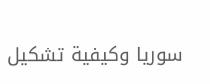سوريا وكيفية تشكيل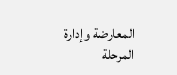المعارضة وإدارة المرحلة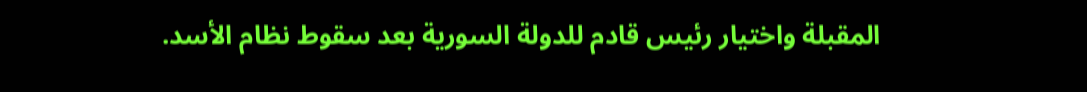المقبلة واختيار رئيس قادم للدولة السورية بعد سقوط نظام الأسد.